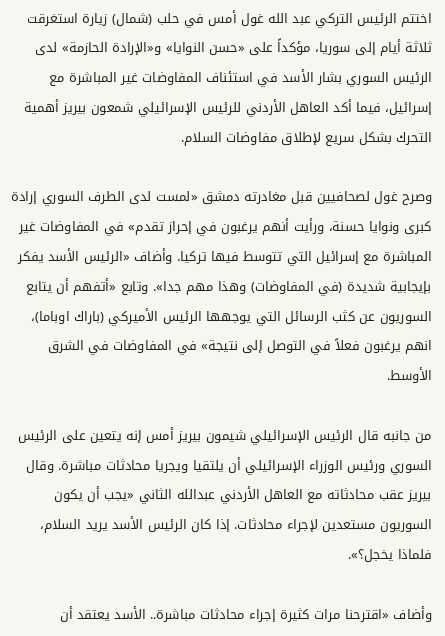اختتم الرئيس التركي عبد الله غول أمس في حلب (شمال) زيارة استغرقت ثلاثة أيام إلى سوريا، مؤكداً على «حسن النوايا» و«الإرادة الحازمة» لدى الرئيس السوري بشار الأسد في استئناف المفاوضات غير المباشرة مع إسرائيل، فيما أكد العاهل الأردني للرئيس الإسرائيلي شمعون بيريز أهمية التحرك بشكل سريع لإطلاق مفاوضات السلام.

وصرح غول لصحافيين قبل مغادرته دمشق «لمست لدى الطرف السوري إرادة كبرى ونوايا حسنة، ورأيت أنهم يرغبون في إحراز تقدم» في المفاوضات غير المباشرة مع إسرائيل التي تتوسط فيها تركيا. وأضاف «الرئيس الأسد يفكر بإيجابية شديدة (في المفاوضات) وهذا مهم جدا». وتابع «أتفهم أن يتابع السوريون عن كثب الرسائل التي يوجهها الرئيس الأميركي (باراك اوباما)، انهم يرغبون فعلاً في التوصل إلى نتيجة» في المفاوضات في الشرق الأوسط.

من جانبه قال الرئيس الإسرائيلي شيمون بيريز أمس إنه يتعين على الرئيس السوري ورئيس الوزراء الإسرائيلي أن يلتقيا ويجريا محادثات مباشرة. وقال بيريز عقب محادثاته مع العاهل الأردني عبدالله الثاني «يجب أن يكون السوريون مستعدين لإجراء محادثات. إذا كان الرئيس الأسد يريد السلام، فلماذا يخجل؟».

وأضاف «اقترحنا مرات كثيرة إجراء محادثات مباشرة.. الأسد يعتقد أن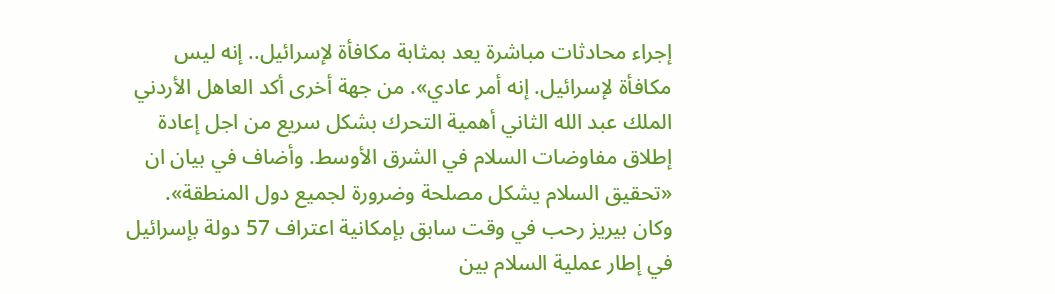إجراء محادثات مباشرة يعد بمثابة مكافأة لإسرائيل.. إنه ليس مكافأة لإسرائيل. إنه أمر عادي». من جهة أخرى أكد العاهل الأردني الملك عبد الله الثاني أهمية التحرك بشكل سريع من اجل إعادة إطلاق مفاوضات السلام في الشرق الأوسط. وأضاف في بيان ان «تحقيق السلام يشكل مصلحة وضرورة لجميع دول المنطقة». وكان بيريز رحب في وقت سابق بإمكانية اعتراف 57 دولة بإسرائيل في إطار عملية السلام بين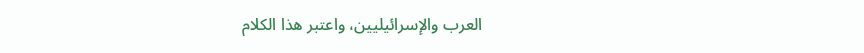العرب والإسرائيليين، واعتبر هذا الكلام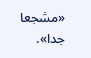«مشجعا جدا».